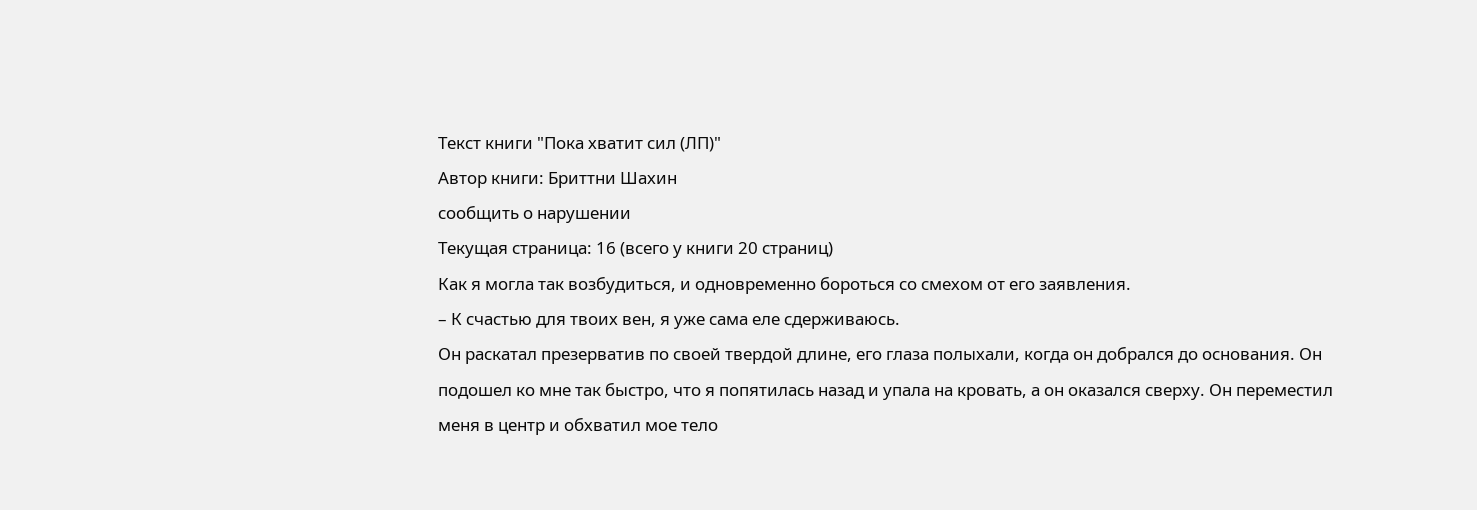Текст книги "Пока хватит сил (ЛП)"
Автор книги: Бриттни Шахин
сообщить о нарушении
Текущая страница: 16 (всего у книги 20 страниц)
Как я могла так возбудиться, и одновременно бороться со смехом от его заявления.
– К счастью для твоих вен, я уже сама еле сдерживаюсь.
Он раскатал презерватив по своей твердой длине, его глаза полыхали, когда он добрался до основания. Он подошел ко мне так быстро, что я попятилась назад и упала на кровать, а он оказался сверху. Он переместил меня в центр и обхватил мое тело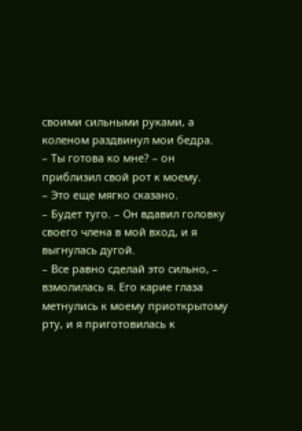своими сильными руками, а коленом раздвинул мои бедра.
– Ты готова ко мне? – он приблизил свой рот к моему.
– Это еще мягко сказано.
– Будет туго. – Он вдавил головку своего члена в мой вход, и я выгнулась дугой.
– Все равно сделай это сильно, – взмолилась я. Его карие глаза метнулись к моему приоткрытому рту, и я приготовилась к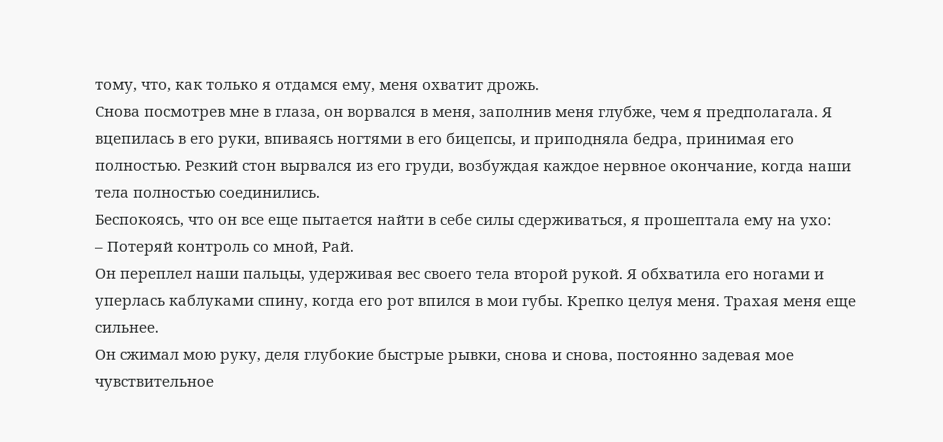тому, что, как только я отдамся ему, меня охватит дрожь.
Снова посмотрев мне в глаза, он ворвался в меня, заполнив меня глубже, чем я предполагала. Я вцепилась в его руки, впиваясь ногтями в его бицепсы, и приподняла бедра, принимая его полностью. Резкий стон вырвался из его груди, возбуждая каждое нервное окончание, когда наши тела полностью соединились.
Беспокоясь, что он все еще пытается найти в себе силы сдерживаться, я прошептала ему на ухо:
– Потеряй контроль со мной, Рай.
Он переплел наши пальцы, удерживая вес своего тела второй рукой. Я обхватила его ногами и уперлась каблуками спину, когда его рот впился в мои губы. Крепко целуя меня. Трахая меня еще сильнее.
Он сжимал мою руку, деля глубокие быстрые рывки, снова и снова, постоянно задевая мое чувствительное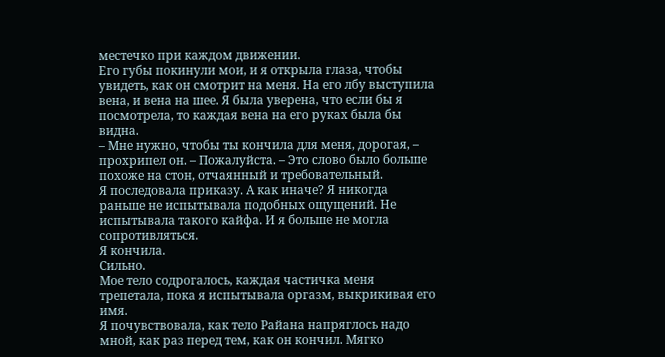местечко при каждом движении.
Его губы покинули мои, и я открыла глаза, чтобы увидеть, как он смотрит на меня. На его лбу выступила вена, и вена на шее. Я была уверена, что если бы я посмотрела, то каждая вена на его руках была бы видна.
– Мне нужно, чтобы ты кончила для меня, дорогая, – прохрипел он. – Пожалуйста. – Это слово было больше похоже на стон, отчаянный и требовательный.
Я последовала приказу. А как иначе? Я никогда раньше не испытывала подобных ощущений. Не испытывала такого кайфа. И я больше не могла сопротивляться.
Я кончила.
Сильно.
Мое тело содрогалось, каждая частичка меня трепетала, пока я испытывала оргазм, выкрикивая его имя.
Я почувствовала, как тело Райана напряглось надо мной, как раз перед тем, как он кончил. Мягко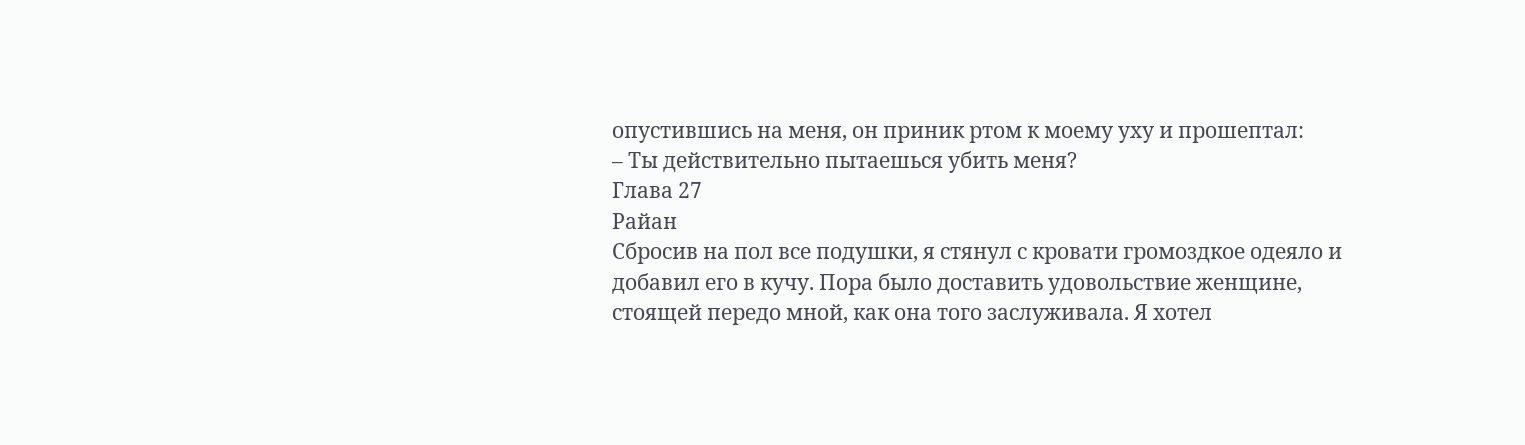опустившись на меня, он приник ртом к моему уху и прошептал:
– Ты действительно пытаешься убить меня?
Глава 27
Райан
Сбросив на пол все подушки, я стянул с кровати громоздкое одеяло и добавил его в кучу. Пора было доставить удовольствие женщине, стоящей передо мной, как она того заслуживала. Я хотел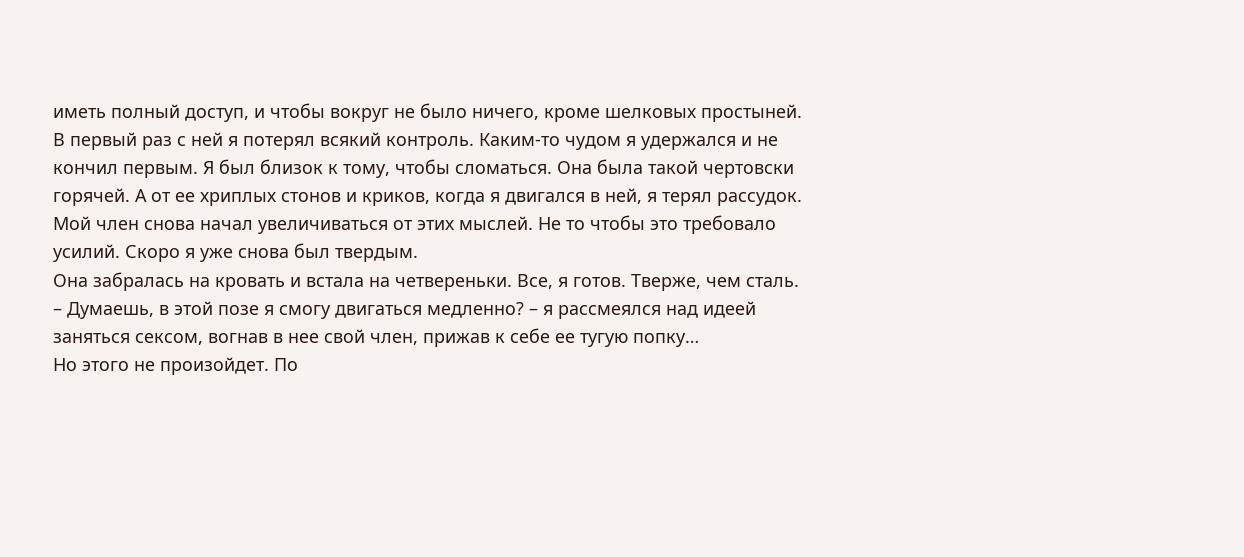иметь полный доступ, и чтобы вокруг не было ничего, кроме шелковых простыней.
В первый раз с ней я потерял всякий контроль. Каким-то чудом я удержался и не кончил первым. Я был близок к тому, чтобы сломаться. Она была такой чертовски горячей. А от ее хриплых стонов и криков, когда я двигался в ней, я терял рассудок.
Мой член снова начал увеличиваться от этих мыслей. Не то чтобы это требовало усилий. Скоро я уже снова был твердым.
Она забралась на кровать и встала на четвереньки. Все, я готов. Тверже, чем сталь.
– Думаешь, в этой позе я смогу двигаться медленно? – я рассмеялся над идеей заняться сексом, вогнав в нее свой член, прижав к себе ее тугую попку…
Но этого не произойдет. По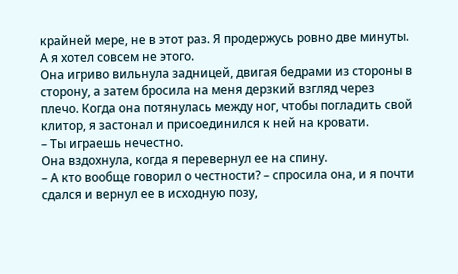крайней мере, не в этот раз. Я продержусь ровно две минуты. А я хотел совсем не этого.
Она игриво вильнула задницей, двигая бедрами из стороны в сторону, а затем бросила на меня дерзкий взгляд через плечо. Когда она потянулась между ног, чтобы погладить свой клитор, я застонал и присоединился к ней на кровати.
– Ты играешь нечестно.
Она вздохнула, когда я перевернул ее на спину.
– А кто вообще говорил о честности? – спросила она, и я почти сдался и вернул ее в исходную позу,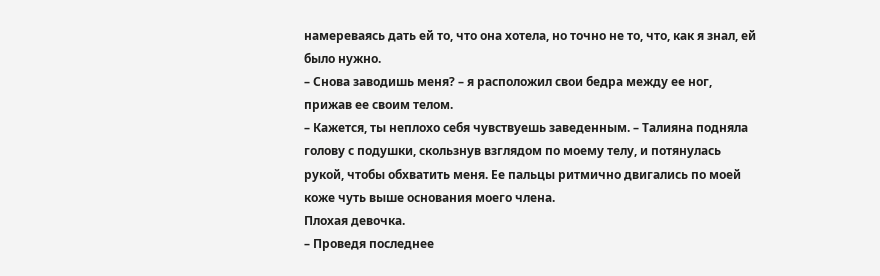намереваясь дать ей то, что она хотела, но точно не то, что, как я знал, ей было нужно.
– Снова заводишь меня? – я расположил свои бедра между ее ног, прижав ее своим телом.
– Кажется, ты неплохо себя чувствуешь заведенным. – Талияна подняла голову с подушки, скользнув взглядом по моему телу, и потянулась рукой, чтобы обхватить меня. Ее пальцы ритмично двигались по моей коже чуть выше основания моего члена.
Плохая девочка.
– Проведя последнее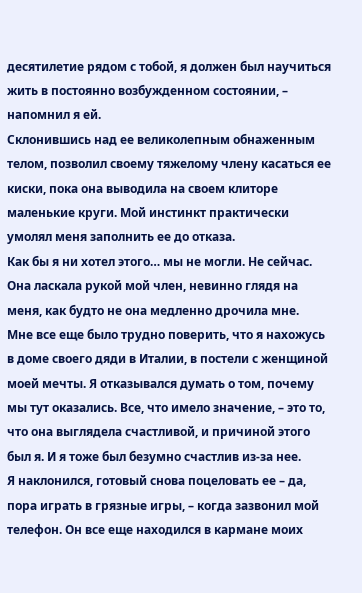десятилетие рядом с тобой, я должен был научиться жить в постоянно возбужденном состоянии, – напомнил я ей.
Склонившись над ее великолепным обнаженным телом, позволил своему тяжелому члену касаться ее киски, пока она выводила на своем клиторе маленькие круги. Мой инстинкт практически умолял меня заполнить ее до отказа.
Как бы я ни хотел этого… мы не могли. Не сейчас.
Она ласкала рукой мой член, невинно глядя на меня, как будто не она медленно дрочила мне.
Мне все еще было трудно поверить, что я нахожусь в доме своего дяди в Италии, в постели с женщиной моей мечты. Я отказывался думать о том, почему мы тут оказались. Все, что имело значение, – это то, что она выглядела счастливой, и причиной этого был я. И я тоже был безумно счастлив из-за нее.
Я наклонился, готовый снова поцеловать ее – да, пора играть в грязные игры, – когда зазвонил мой телефон. Он все еще находился в кармане моих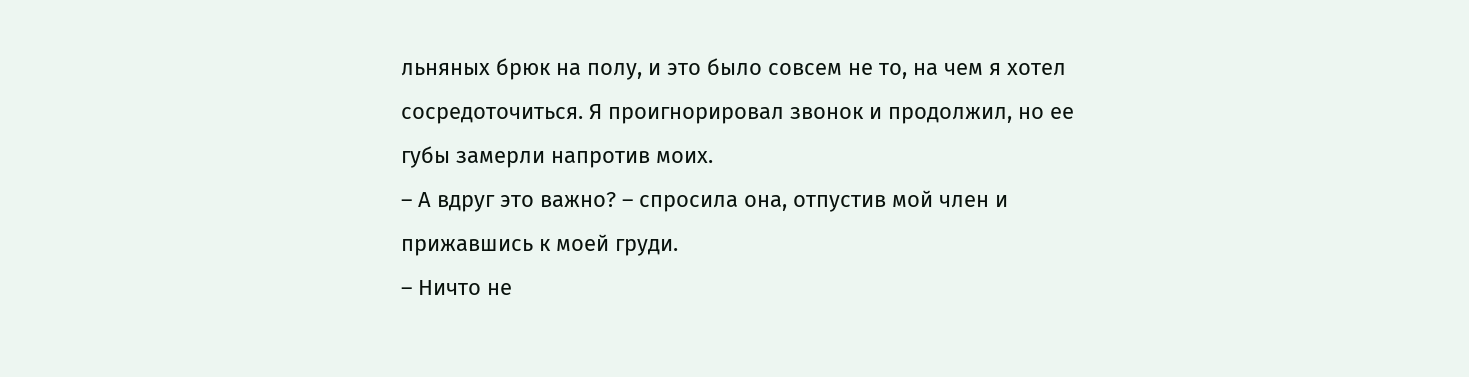льняных брюк на полу, и это было совсем не то, на чем я хотел сосредоточиться. Я проигнорировал звонок и продолжил, но ее губы замерли напротив моих.
– А вдруг это важно? – спросила она, отпустив мой член и прижавшись к моей груди.
– Ничто не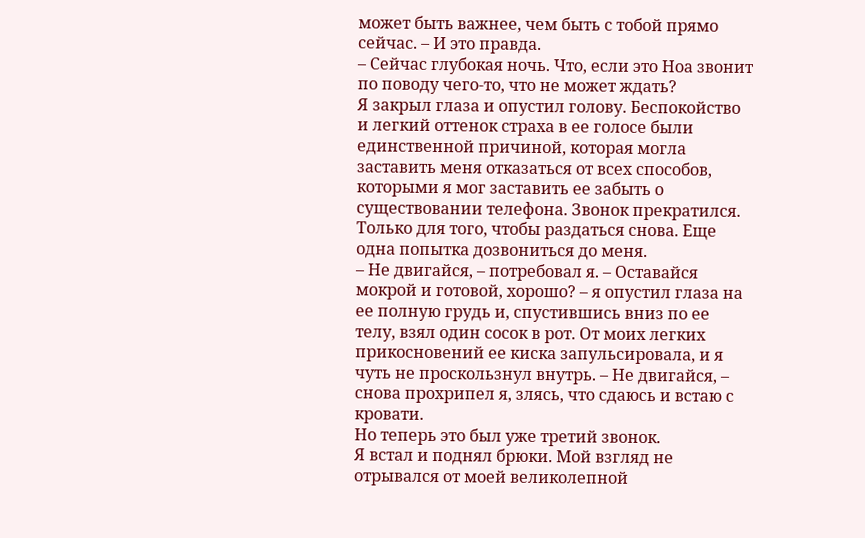может быть важнее, чем быть с тобой прямо сейчас. – И это правда.
– Сейчас глубокая ночь. Что, если это Ноа звонит по поводу чего-то, что не может ждать?
Я закрыл глаза и опустил голову. Беспокойство и легкий оттенок страха в ее голосе были единственной причиной, которая могла заставить меня отказаться от всех способов, которыми я мог заставить ее забыть о существовании телефона. Звонок прекратился. Только для того, чтобы раздаться снова. Еще одна попытка дозвониться до меня.
– Не двигайся, – потребовал я. – Оставайся мокрой и готовой, хорошо? – я опустил глаза на ее полную грудь и, спустившись вниз по ее телу, взял один сосок в рот. От моих легких прикосновений ее киска запульсировала, и я чуть не проскользнул внутрь. – Не двигайся, – снова прохрипел я, злясь, что сдаюсь и встаю с кровати.
Но теперь это был уже третий звонок.
Я встал и поднял брюки. Мой взгляд не отрывался от моей великолепной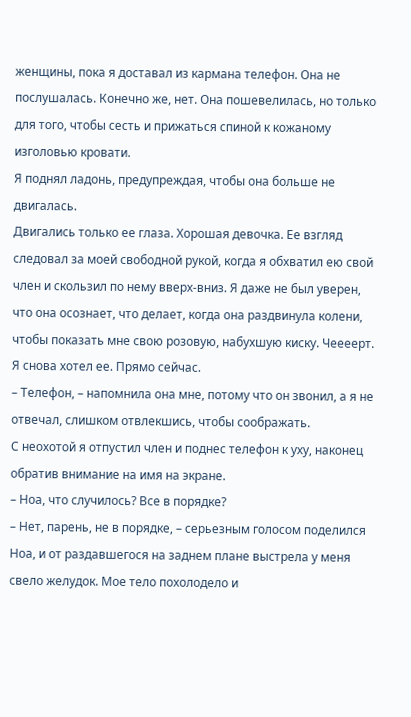женщины, пока я доставал из кармана телефон. Она не послушалась. Конечно же, нет. Она пошевелилась, но только для того, чтобы сесть и прижаться спиной к кожаному изголовью кровати.
Я поднял ладонь, предупреждая, чтобы она больше не двигалась.
Двигались только ее глаза. Хорошая девочка. Ее взгляд следовал за моей свободной рукой, когда я обхватил ею свой член и скользил по нему вверх-вниз. Я даже не был уверен, что она осознает, что делает, когда она раздвинула колени, чтобы показать мне свою розовую, набухшую киску. Чеееерт. Я снова хотел ее. Прямо сейчас.
– Телефон, – напомнила она мне, потому что он звонил, а я не отвечал, слишком отвлекшись, чтобы соображать.
С неохотой я отпустил член и поднес телефон к уху, наконец обратив внимание на имя на экране.
– Ноа, что случилось? Все в порядке?
– Нет, парень, не в порядке, – серьезным голосом поделился Ноа, и от раздавшегося на заднем плане выстрела у меня свело желудок. Мое тело похолодело и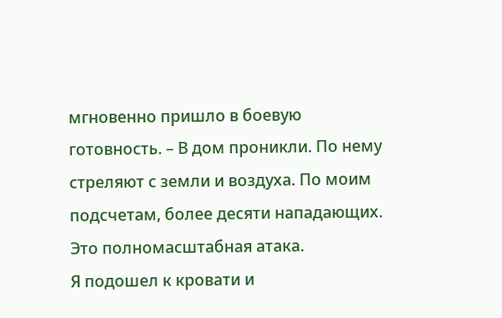мгновенно пришло в боевую готовность. – В дом проникли. По нему стреляют с земли и воздуха. По моим подсчетам, более десяти нападающих. Это полномасштабная атака.
Я подошел к кровати и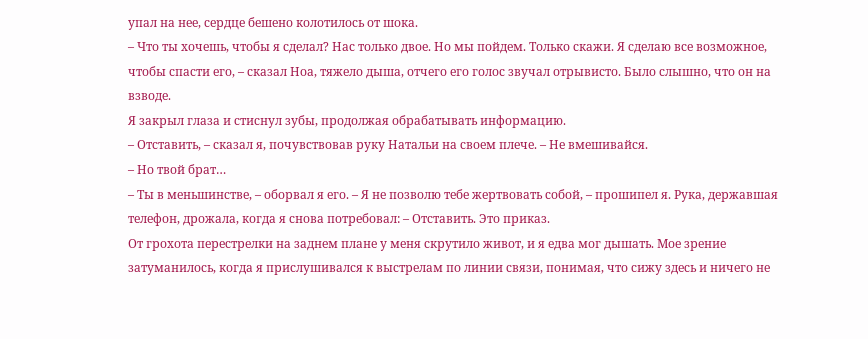упал на нее, сердце бешено колотилось от шока.
– Что ты хочешь, чтобы я сделал? Нас только двое. Но мы пойдем. Только скажи. Я сделаю все возможное, чтобы спасти его, – сказал Ноа, тяжело дыша, отчего его голос звучал отрывисто. Было слышно, что он на взводе.
Я закрыл глаза и стиснул зубы, продолжая обрабатывать информацию.
– Отставить, – сказал я, почувствовав руку Натальи на своем плече. – Не вмешивайся.
– Но твой брат…
– Ты в меньшинстве, – оборвал я его. – Я не позволю тебе жертвовать собой, – прошипел я. Рука, державшая телефон, дрожала, когда я снова потребовал: – Отставить. Это приказ.
От грохота перестрелки на заднем плане у меня скрутило живот, и я едва мог дышать. Мое зрение затуманилось, когда я прислушивался к выстрелам по линии связи, понимая, что сижу здесь и ничего не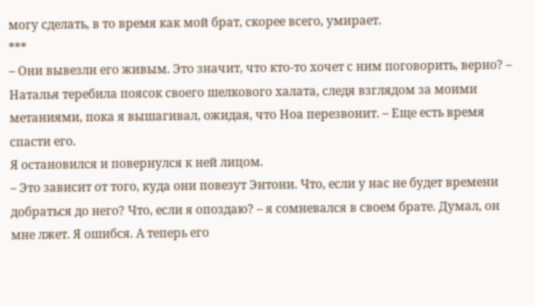могу сделать, в то время как мой брат, скорее всего, умирает.
***
– Они вывезли его живым. Это значит, что кто-то хочет с ним поговорить, верно? – Наталья теребила поясок своего шелкового халата, следя взглядом за моими метаниями, пока я вышагивал, ожидая, что Ноа перезвонит. – Еще есть время спасти его.
Я остановился и повернулся к ней лицом.
– Это зависит от того, куда они повезут Энтони. Что, если у нас не будет времени добраться до него? Что, если я опоздаю? – я сомневался в своем брате. Думал, он мне лжет. Я ошибся. А теперь его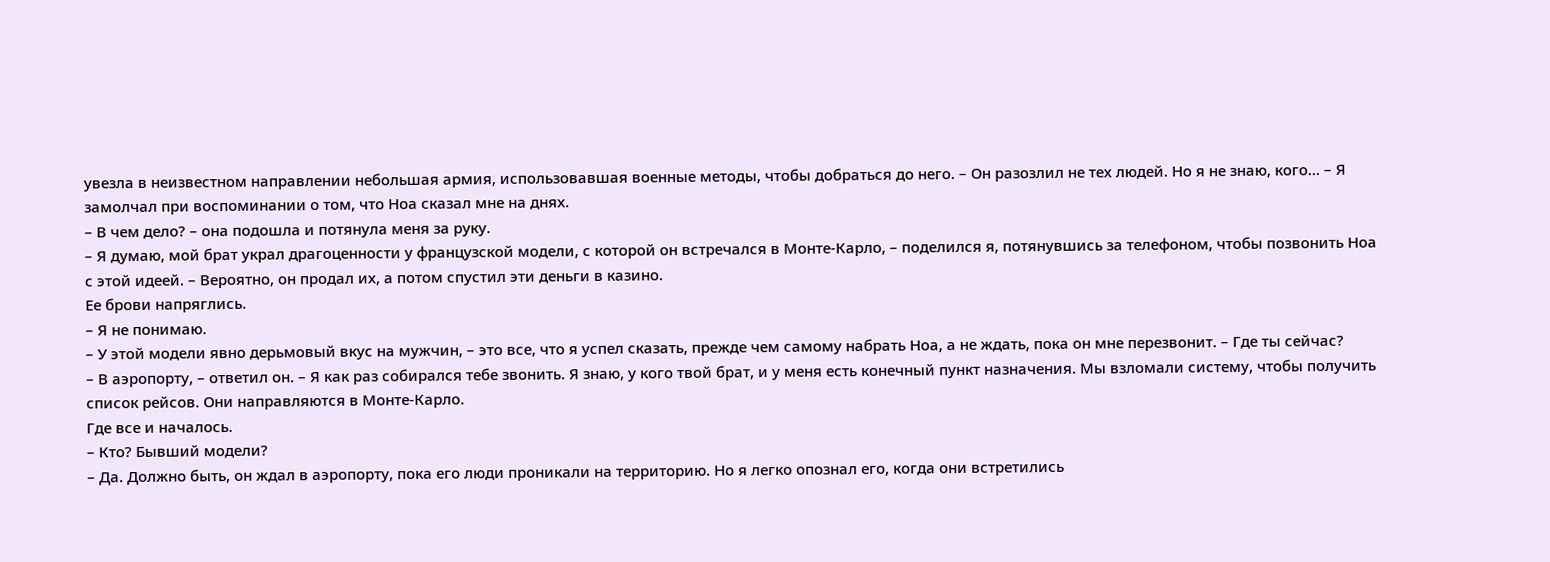увезла в неизвестном направлении небольшая армия, использовавшая военные методы, чтобы добраться до него. – Он разозлил не тех людей. Но я не знаю, кого… – Я замолчал при воспоминании о том, что Ноа сказал мне на днях.
– В чем дело? – она подошла и потянула меня за руку.
– Я думаю, мой брат украл драгоценности у французской модели, с которой он встречался в Монте-Карло, – поделился я, потянувшись за телефоном, чтобы позвонить Ноа с этой идеей. – Вероятно, он продал их, а потом спустил эти деньги в казино.
Ее брови напряглись.
– Я не понимаю.
– У этой модели явно дерьмовый вкус на мужчин, – это все, что я успел сказать, прежде чем самому набрать Ноа, а не ждать, пока он мне перезвонит. – Где ты сейчас?
– В аэропорту, – ответил он. – Я как раз собирался тебе звонить. Я знаю, у кого твой брат, и у меня есть конечный пункт назначения. Мы взломали систему, чтобы получить список рейсов. Они направляются в Монте-Карло.
Где все и началось.
– Кто? Бывший модели?
– Да. Должно быть, он ждал в аэропорту, пока его люди проникали на территорию. Но я легко опознал его, когда они встретились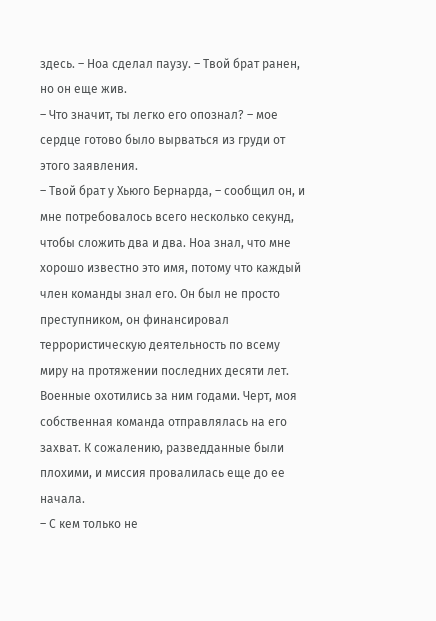здесь. – Ноа сделал паузу. – Твой брат ранен, но он еще жив.
– Что значит, ты легко его опознал? – мое сердце готово было вырваться из груди от этого заявления.
– Твой брат у Хьюго Бернарда, – сообщил он, и мне потребовалось всего несколько секунд, чтобы сложить два и два. Ноа знал, что мне хорошо известно это имя, потому что каждый член команды знал его. Он был не просто преступником, он финансировал террористическую деятельность по всему миру на протяжении последних десяти лет.
Военные охотились за ним годами. Черт, моя собственная команда отправлялась на его захват. К сожалению, разведданные были плохими, и миссия провалилась еще до ее начала.
– С кем только не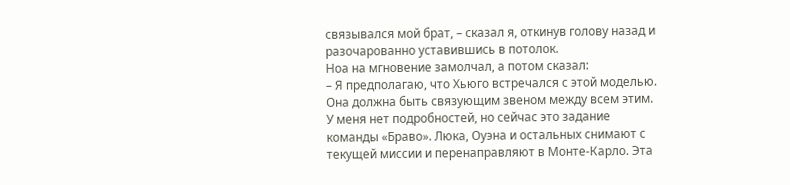связывался мой брат, – сказал я, откинув голову назад и разочарованно уставившись в потолок.
Ноа на мгновение замолчал, а потом сказал:
– Я предполагаю, что Хьюго встречался с этой моделью. Она должна быть связующим звеном между всем этим. У меня нет подробностей, но сейчас это задание команды «Браво». Люка, Оуэна и остальных снимают с текущей миссии и перенаправляют в Монте-Карло. Эта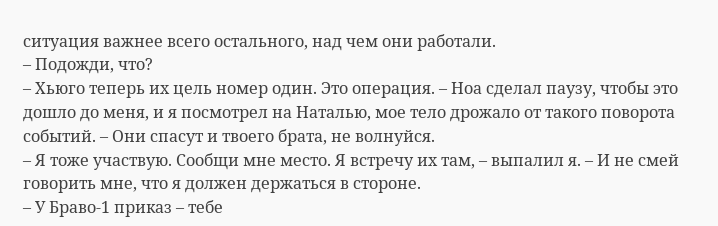ситуация важнее всего остального, над чем они работали.
– Подожди, что?
– Хьюго теперь их цель номер один. Это операция. – Ноа сделал паузу, чтобы это дошло до меня, и я посмотрел на Наталью, мое тело дрожало от такого поворота событий. – Они спасут и твоего брата, не волнуйся.
– Я тоже участвую. Сообщи мне место. Я встречу их там, – выпалил я. – И не смей говорить мне, что я должен держаться в стороне.
– У Браво-1 приказ – тебе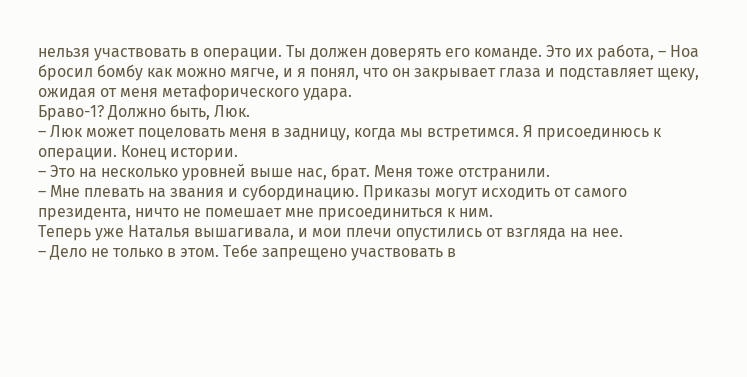нельзя участвовать в операции. Ты должен доверять его команде. Это их работа, – Ноа бросил бомбу как можно мягче, и я понял, что он закрывает глаза и подставляет щеку, ожидая от меня метафорического удара.
Браво-1? Должно быть, Люк.
– Люк может поцеловать меня в задницу, когда мы встретимся. Я присоединюсь к операции. Конец истории.
– Это на несколько уровней выше нас, брат. Меня тоже отстранили.
– Мне плевать на звания и субординацию. Приказы могут исходить от самого президента, ничто не помешает мне присоединиться к ним.
Теперь уже Наталья вышагивала, и мои плечи опустились от взгляда на нее.
– Дело не только в этом. Тебе запрещено участвовать в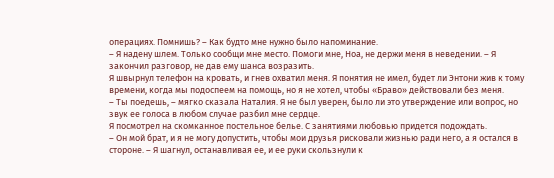операциях. Помнишь? – Как будто мне нужно было напоминание.
– Я надену шлем. Только сообщи мне место. Помоги мне, Ноа, не держи меня в неведении. – Я закончил разговор, не дав ему шанса возразить.
Я швырнул телефон на кровать, и гнев охватил меня. Я понятия не имел, будет ли Энтони жив к тому времени, когда мы подоспеем на помощь, но я не хотел, чтобы «Браво» действовали без меня.
– Ты поедешь, – мягко сказала Наталия. Я не был уверен, было ли это утверждение или вопрос, но звук ее голоса в любом случае разбил мне сердце.
Я посмотрел на скомканное постельное белье. С занятиями любовью придется подождать.
– Он мой брат, и я не могу допустить, чтобы мои друзья рисковали жизнью ради него, а я остался в стороне. – Я шагнул, останавливая ее, и ее руки скользнули к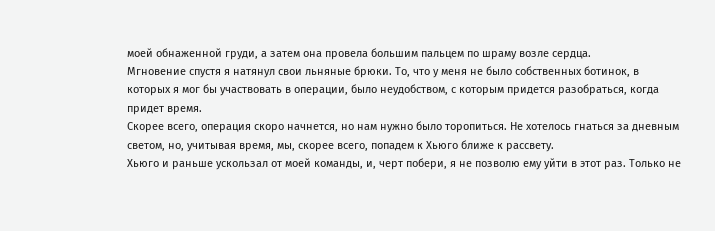моей обнаженной груди, а затем она провела большим пальцем по шраму возле сердца.
Мгновение спустя я натянул свои льняные брюки. То, что у меня не было собственных ботинок, в которых я мог бы участвовать в операции, было неудобством, с которым придется разобраться, когда придет время.
Скорее всего, операция скоро начнется, но нам нужно было торопиться. Не хотелось гнаться за дневным светом, но, учитывая время, мы, скорее всего, попадем к Хьюго ближе к рассвету.
Хьюго и раньше ускользал от моей команды, и, черт побери, я не позволю ему уйти в этот раз. Только не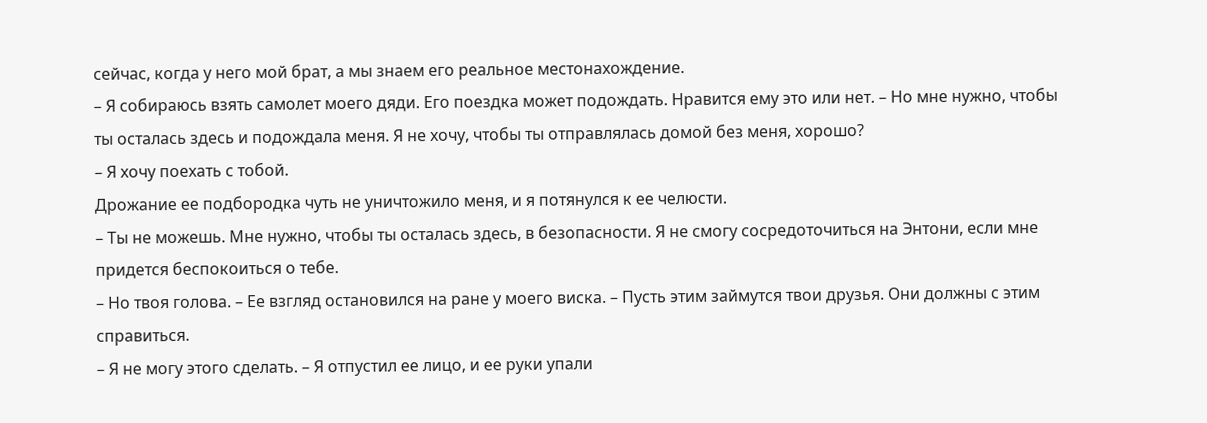сейчас, когда у него мой брат, а мы знаем его реальное местонахождение.
– Я собираюсь взять самолет моего дяди. Его поездка может подождать. Нравится ему это или нет. – Но мне нужно, чтобы ты осталась здесь и подождала меня. Я не хочу, чтобы ты отправлялась домой без меня, хорошо?
– Я хочу поехать с тобой.
Дрожание ее подбородка чуть не уничтожило меня, и я потянулся к ее челюсти.
– Ты не можешь. Мне нужно, чтобы ты осталась здесь, в безопасности. Я не смогу сосредоточиться на Энтони, если мне придется беспокоиться о тебе.
– Но твоя голова. – Ее взгляд остановился на ране у моего виска. – Пусть этим займутся твои друзья. Они должны с этим справиться.
– Я не могу этого сделать. – Я отпустил ее лицо, и ее руки упали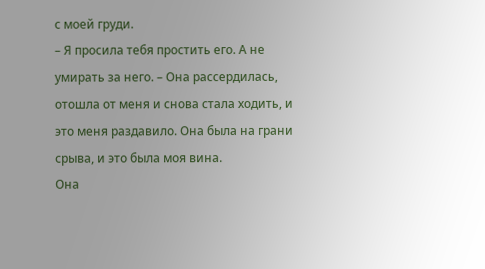с моей груди.
– Я просила тебя простить его. А не умирать за него. – Она рассердилась, отошла от меня и снова стала ходить, и это меня раздавило. Она была на грани срыва, и это была моя вина.
Она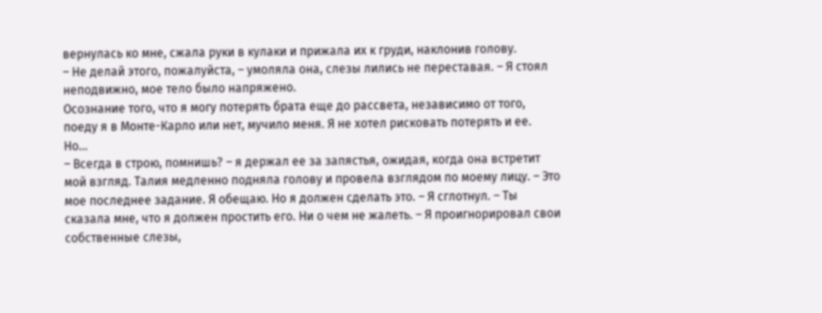вернулась ко мне, сжала руки в кулаки и прижала их к груди, наклонив голову.
– Не делай этого, пожалуйста, – умоляла она, слезы лились не переставая. – Я стоял неподвижно, мое тело было напряжено.
Осознание того, что я могу потерять брата еще до рассвета, независимо от того, поеду я в Монте-Карло или нет, мучило меня. Я не хотел рисковать потерять и ее.
Но…
– Всегда в строю, помнишь? – я держал ее за запястья, ожидая, когда она встретит мой взгляд. Талия медленно подняла голову и провела взглядом по моему лицу. – Это мое последнее задание. Я обещаю. Но я должен сделать это. – Я сглотнул. – Ты сказала мне, что я должен простить его. Ни о чем не жалеть. – Я проигнорировал свои собственные слезы,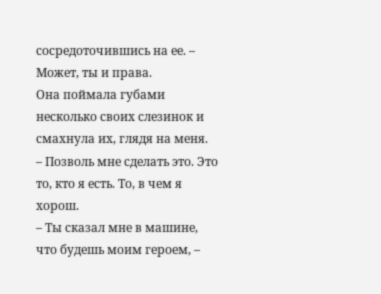сосредоточившись на ее. – Может, ты и права.
Она поймала губами несколько своих слезинок и смахнула их, глядя на меня.
– Позволь мне сделать это. Это то, кто я есть. То, в чем я хорош.
– Ты сказал мне в машине, что будешь моим героем, –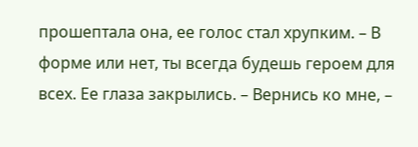прошептала она, ее голос стал хрупким. – В форме или нет, ты всегда будешь героем для всех. Ее глаза закрылись. – Вернись ко мне, –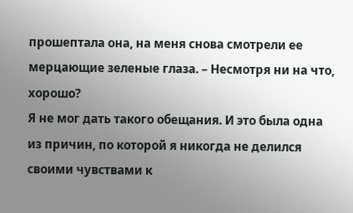прошептала она, на меня снова смотрели ее мерцающие зеленые глаза. – Несмотря ни на что, хорошо?
Я не мог дать такого обещания. И это была одна из причин, по которой я никогда не делился своими чувствами к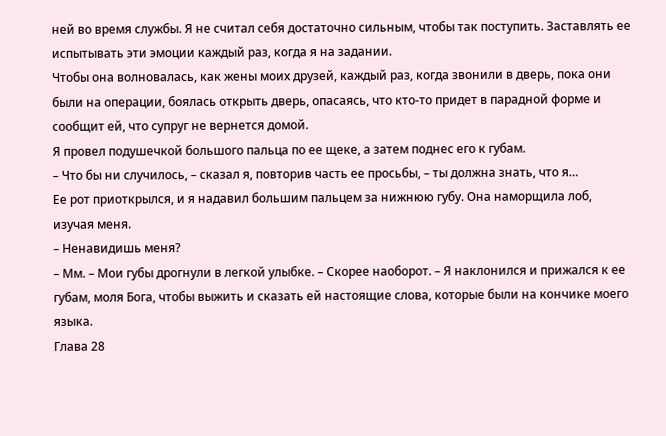ней во время службы. Я не считал себя достаточно сильным, чтобы так поступить. Заставлять ее испытывать эти эмоции каждый раз, когда я на задании.
Чтобы она волновалась, как жены моих друзей, каждый раз, когда звонили в дверь, пока они были на операции, боялась открыть дверь, опасаясь, что кто-то придет в парадной форме и сообщит ей, что супруг не вернется домой.
Я провел подушечкой большого пальца по ее щеке, а затем поднес его к губам.
– Что бы ни случилось, – сказал я, повторив часть ее просьбы, – ты должна знать, что я…
Ее рот приоткрылся, и я надавил большим пальцем за нижнюю губу. Она наморщила лоб, изучая меня.
– Ненавидишь меня?
– Мм. – Мои губы дрогнули в легкой улыбке. – Скорее наоборот. – Я наклонился и прижался к ее губам, моля Бога, чтобы выжить и сказать ей настоящие слова, которые были на кончике моего языка.
Глава 28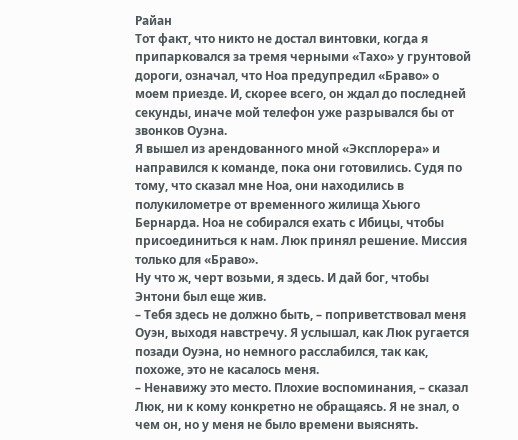Райан
Тот факт, что никто не достал винтовки, когда я припарковался за тремя черными «Тахо» у грунтовой дороги, означал, что Ноа предупредил «Браво» о моем приезде. И, скорее всего, он ждал до последней секунды, иначе мой телефон уже разрывался бы от звонков Оуэна.
Я вышел из арендованного мной «Эксплорера» и направился к команде, пока они готовились. Судя по тому, что сказал мне Ноа, они находились в полукилометре от временного жилища Хьюго Бернарда. Ноа не собирался ехать с Ибицы, чтобы присоединиться к нам. Люк принял решение. Миссия только для «Браво».
Ну что ж, черт возьми, я здесь. И дай бог, чтобы Энтони был еще жив.
– Тебя здесь не должно быть, – поприветствовал меня Оуэн, выходя навстречу. Я услышал, как Люк ругается позади Оуэна, но немного расслабился, так как, похоже, это не касалось меня.
– Ненавижу это место. Плохие воспоминания, – сказал Люк, ни к кому конкретно не обращаясь. Я не знал, о чем он, но у меня не было времени выяснять.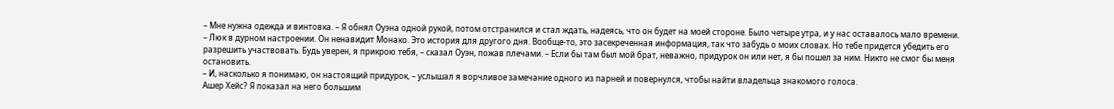– Мне нужна одежда и винтовка. – Я обнял Оуэна одной рукой, потом отстранился и стал ждать, надеясь, что он будет на моей стороне. Было четыре утра, и у нас оставалось мало времени.
– Люк в дурном настроении. Он ненавидит Монако. Это история для другого дня. Вообще-то, это засекреченная информация, так что забудь о моих словах. Но тебе придется убедить его разрешить участвовать. Будь уверен, я прикрою тебя, – сказал Оуэн, пожав плечами. – Если бы там был мой брат, неважно, придурок он или нет, я бы пошел за ним. Никто не смог бы меня остановить.
– И, насколько я понимаю, он настоящий придурок, – услышал я ворчливое замечание одного из парней и повернулся, чтобы найти владельца знакомого голоса.
Ашер Хейс? Я показал на него большим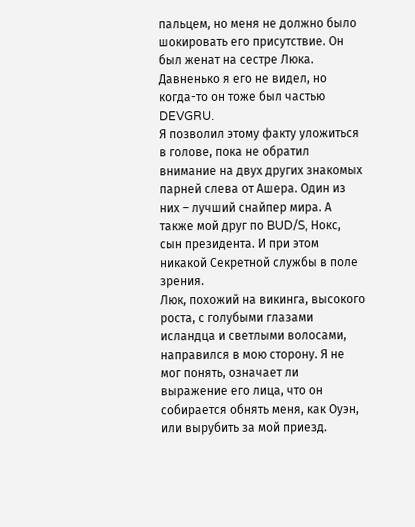пальцем, но меня не должно было шокировать его присутствие. Он был женат на сестре Люка. Давненько я его не видел, но когда-то он тоже был частью DEVGRU.
Я позволил этому факту уложиться в голове, пока не обратил внимание на двух других знакомых парней слева от Ашера. Один из них – лучший снайпер мира. А также мой друг по BUD/S, Нокс, сын президента. И при этом никакой Секретной службы в поле зрения.
Люк, похожий на викинга, высокого роста, с голубыми глазами исландца и светлыми волосами, направился в мою сторону. Я не мог понять, означает ли выражение его лица, что он собирается обнять меня, как Оуэн, или вырубить за мой приезд.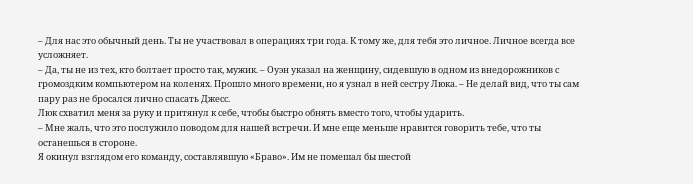– Для нас это обычный день. Ты не участвовал в операциях три года. К тому же, для тебя это личное. Личное всегда все усложняет.
– Да, ты не из тех, кто болтает просто так, мужик. – Оуэн указал на женщину, сидевшую в одном из внедорожников с громоздким компьютером на коленях. Прошло много времени, но я узнал в ней сестру Люка. – Не делай вид, что ты сам пару раз не бросался лично спасать Джесс.
Люк схватил меня за руку и притянул к себе, чтобы быстро обнять вместо того, чтобы ударить.
– Мне жаль, что это послужило поводом для нашей встречи. И мне еще меньше нравится говорить тебе, что ты останешься в стороне.
Я окинул взглядом его команду, составлявшую «Браво». Им не помешал бы шестой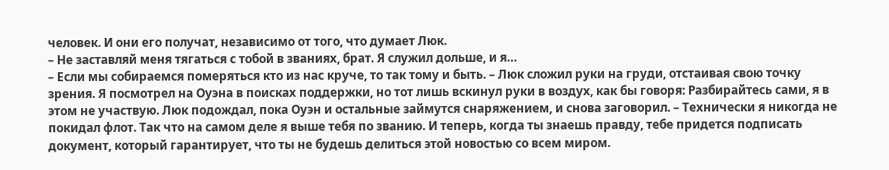человек. И они его получат, независимо от того, что думает Люк.
– Не заставляй меня тягаться с тобой в званиях, брат. Я служил дольше, и я…
– Если мы собираемся померяться кто из нас круче, то так тому и быть. – Люк сложил руки на груди, отстаивая свою точку зрения. Я посмотрел на Оуэна в поисках поддержки, но тот лишь вскинул руки в воздух, как бы говоря: Разбирайтесь сами, я в этом не участвую. Люк подождал, пока Оуэн и остальные займутся снаряжением, и снова заговорил. – Технически я никогда не покидал флот. Так что на самом деле я выше тебя по званию. И теперь, когда ты знаешь правду, тебе придется подписать документ, который гарантирует, что ты не будешь делиться этой новостью со всем миром.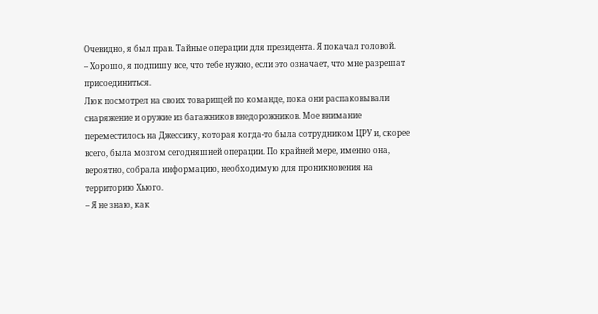Очевидно, я был прав. Тайные операции для президента. Я покачал головой.
– Хорошо, я подпишу все, что тебе нужно, если это означает, что мне разрешат присоединиться.
Люк посмотрел на своих товарищей по команде, пока они распаковывали снаряжение и оружие из багажников внедорожников. Мое внимание переместилось на Джессику, которая когда-то была сотрудником ЦРУ и, скорее всего, была мозгом сегодняшней операции. По крайней мере, именно она, вероятно, собрала информацию, необходимую для проникновения на территорию Хьюго.
– Я не знаю, как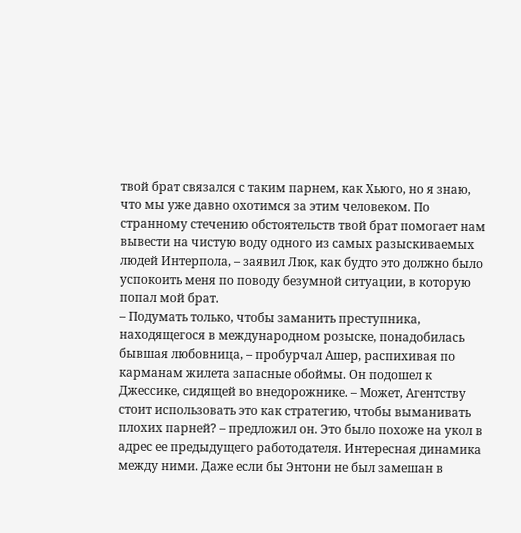твой брат связался с таким парнем, как Хьюго, но я знаю, что мы уже давно охотимся за этим человеком. По странному стечению обстоятельств твой брат помогает нам вывести на чистую воду одного из самых разыскиваемых людей Интерпола, – заявил Люк, как будто это должно было успокоить меня по поводу безумной ситуации, в которую попал мой брат.
– Подумать только, чтобы заманить преступника, находящегося в международном розыске, понадобилась бывшая любовница, – пробурчал Ашер, распихивая по карманам жилета запасные обоймы. Он подошел к Джессике, сидящей во внедорожнике. – Может, Агентству стоит использовать это как стратегию, чтобы выманивать плохих парней? – предложил он. Это было похоже на укол в адрес ее предыдущего работодателя. Интересная динамика между ними. Даже если бы Энтони не был замешан в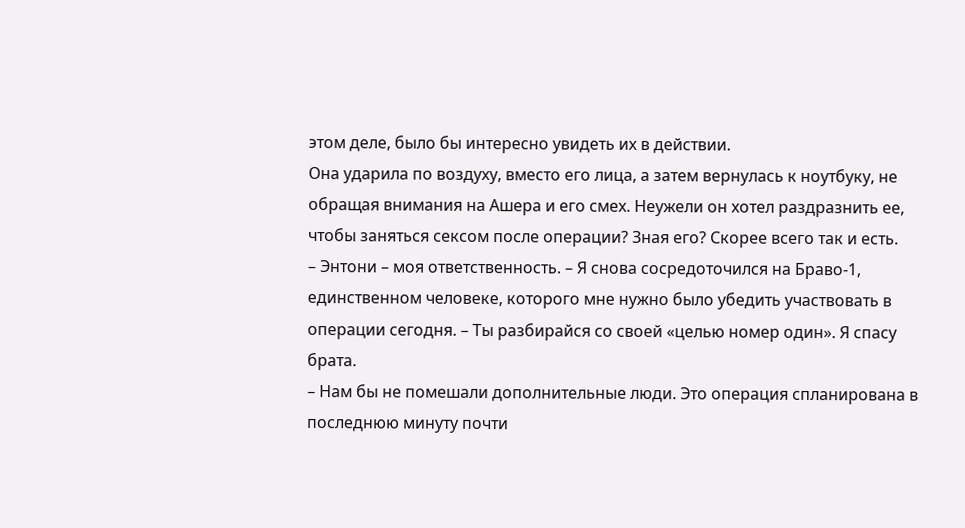этом деле, было бы интересно увидеть их в действии.
Она ударила по воздуху, вместо его лица, а затем вернулась к ноутбуку, не обращая внимания на Ашера и его смех. Неужели он хотел раздразнить ее, чтобы заняться сексом после операции? Зная его? Скорее всего так и есть.
– Энтони – моя ответственность. – Я снова сосредоточился на Браво-1, единственном человеке, которого мне нужно было убедить участвовать в операции сегодня. – Ты разбирайся со своей «целью номер один». Я спасу брата.
– Нам бы не помешали дополнительные люди. Это операция спланирована в последнюю минуту почти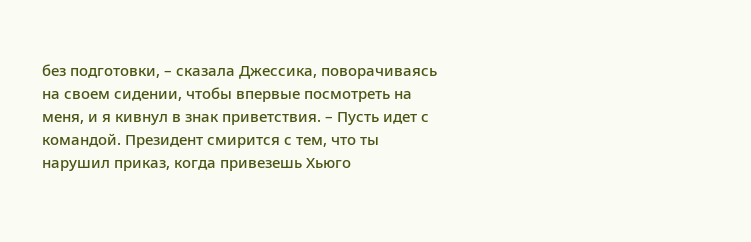без подготовки, – сказала Джессика, поворачиваясь на своем сидении, чтобы впервые посмотреть на меня, и я кивнул в знак приветствия. – Пусть идет с командой. Президент смирится с тем, что ты нарушил приказ, когда привезешь Хьюго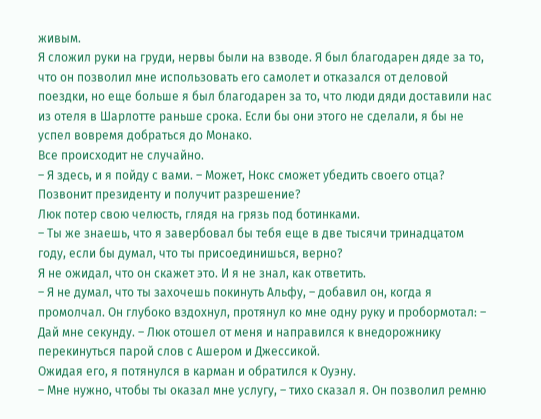живым.
Я сложил руки на груди, нервы были на взводе. Я был благодарен дяде за то, что он позволил мне использовать его самолет и отказался от деловой поездки, но еще больше я был благодарен за то, что люди дяди доставили нас из отеля в Шарлотте раньше срока. Если бы они этого не сделали, я бы не успел вовремя добраться до Монако.
Все происходит не случайно.
– Я здесь, и я пойду с вами. – Может, Нокс сможет убедить своего отца? Позвонит президенту и получит разрешение?
Люк потер свою челюсть, глядя на грязь под ботинками.
– Ты же знаешь, что я завербовал бы тебя еще в две тысячи тринадцатом году, если бы думал, что ты присоединишься, верно?
Я не ожидал, что он скажет это. И я не знал, как ответить.
– Я не думал, что ты захочешь покинуть Альфу, – добавил он, когда я промолчал. Он глубоко вздохнул, протянул ко мне одну руку и пробормотал: – Дай мне секунду. – Люк отошел от меня и направился к внедорожнику перекинуться парой слов с Ашером и Джессикой.
Ожидая его, я потянулся в карман и обратился к Оуэну.
– Мне нужно, чтобы ты оказал мне услугу, – тихо сказал я. Он позволил ремню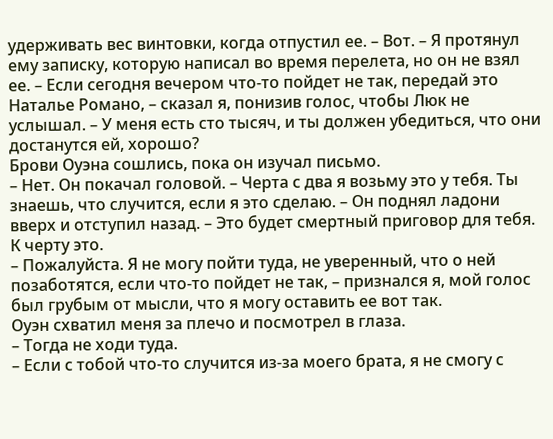удерживать вес винтовки, когда отпустил ее. – Вот. – Я протянул ему записку, которую написал во время перелета, но он не взял ее. – Если сегодня вечером что-то пойдет не так, передай это Наталье Романо, – сказал я, понизив голос, чтобы Люк не услышал. – У меня есть сто тысяч, и ты должен убедиться, что они достанутся ей, хорошо?
Брови Оуэна сошлись, пока он изучал письмо.
– Нет. Он покачал головой. – Черта с два я возьму это у тебя. Ты знаешь, что случится, если я это сделаю. – Он поднял ладони вверх и отступил назад. – Это будет смертный приговор для тебя. К черту это.
– Пожалуйста. Я не могу пойти туда, не уверенный, что о ней позаботятся, если что-то пойдет не так, – признался я, мой голос был грубым от мысли, что я могу оставить ее вот так.
Оуэн схватил меня за плечо и посмотрел в глаза.
– Тогда не ходи туда.
– Если с тобой что-то случится из-за моего брата, я не смогу с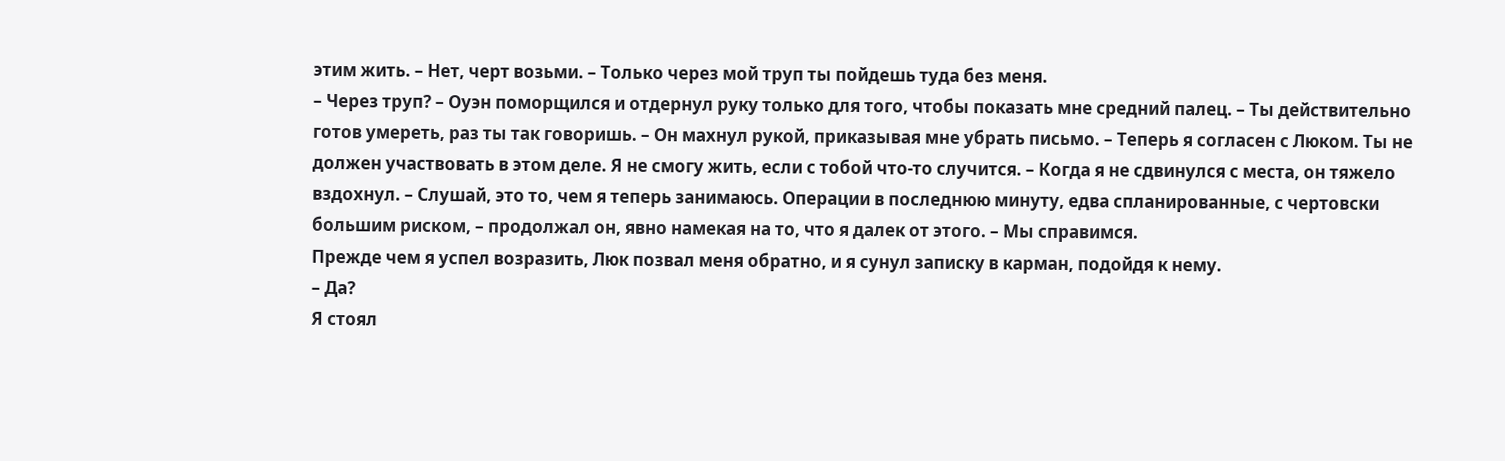этим жить. – Нет, черт возьми. – Только через мой труп ты пойдешь туда без меня.
– Через труп? – Оуэн поморщился и отдернул руку только для того, чтобы показать мне средний палец. – Ты действительно готов умереть, раз ты так говоришь. – Он махнул рукой, приказывая мне убрать письмо. – Теперь я согласен с Люком. Ты не должен участвовать в этом деле. Я не смогу жить, если с тобой что-то случится. – Когда я не сдвинулся с места, он тяжело вздохнул. – Слушай, это то, чем я теперь занимаюсь. Операции в последнюю минуту, едва спланированные, с чертовски большим риском, – продолжал он, явно намекая на то, что я далек от этого. – Мы справимся.
Прежде чем я успел возразить, Люк позвал меня обратно, и я сунул записку в карман, подойдя к нему.
– Да?
Я стоял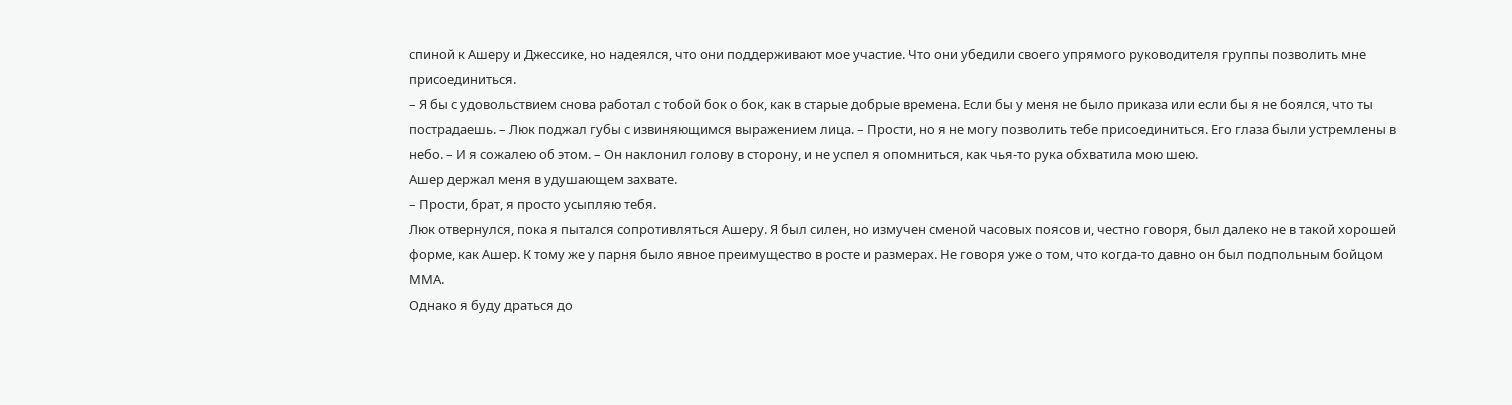спиной к Ашеру и Джессике, но надеялся, что они поддерживают мое участие. Что они убедили своего упрямого руководителя группы позволить мне присоединиться.
– Я бы с удовольствием снова работал с тобой бок о бок, как в старые добрые времена. Если бы у меня не было приказа или если бы я не боялся, что ты пострадаешь. – Люк поджал губы с извиняющимся выражением лица. – Прости, но я не могу позволить тебе присоединиться. Его глаза были устремлены в небо. – И я сожалею об этом. – Он наклонил голову в сторону, и не успел я опомниться, как чья-то рука обхватила мою шею.
Ашер держал меня в удушающем захвате.
– Прости, брат, я просто усыпляю тебя.
Люк отвернулся, пока я пытался сопротивляться Ашеру. Я был силен, но измучен сменой часовых поясов и, честно говоря, был далеко не в такой хорошей форме, как Ашер. К тому же у парня было явное преимущество в росте и размерах. Не говоря уже о том, что когда-то давно он был подпольным бойцом ММА.
Однако я буду драться до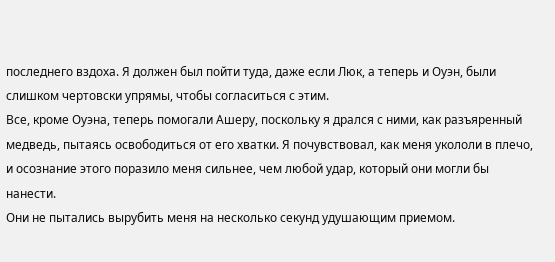последнего вздоха. Я должен был пойти туда, даже если Люк, а теперь и Оуэн, были слишком чертовски упрямы, чтобы согласиться с этим.
Все, кроме Оуэна, теперь помогали Ашеру, поскольку я дрался с ними, как разъяренный медведь, пытаясь освободиться от его хватки. Я почувствовал, как меня укололи в плечо, и осознание этого поразило меня сильнее, чем любой удар, который они могли бы нанести.
Они не пытались вырубить меня на несколько секунд удушающим приемом.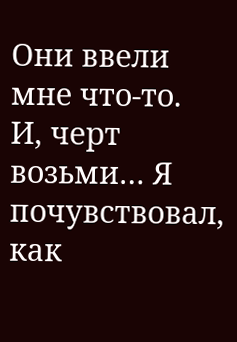Они ввели мне что-то.
И, черт возьми… Я почувствовал, как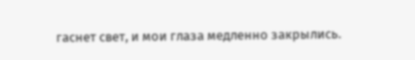гаснет свет, и мои глаза медленно закрылись.